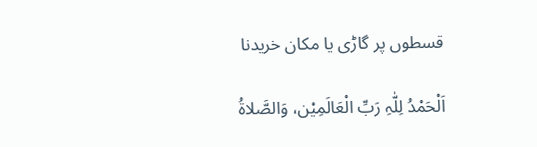قسطوں پر گاڑی یا مکان خریدنا

اَلْحَمْدُ لِلّٰہِ رَبِّ الْعَالَمِیْن، وَالصَّلاۃُ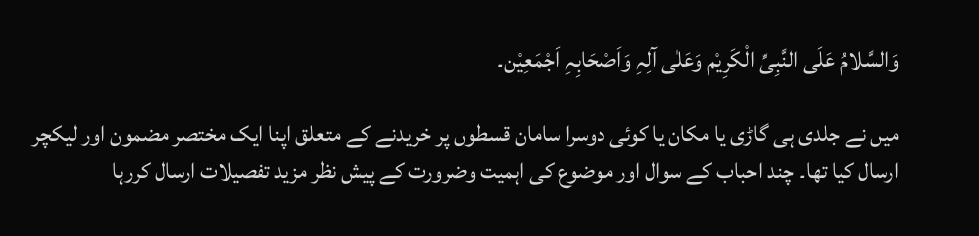وَالسَّلامُ عَلَی النَّبِیِّ الْکَرِیْم وَعَلٰی آلِہِ وَاَصْحَابِہِ اَجْمَعِیْن۔

میں نے جلدی ہی گاڑی یا مکان یا کوئی دوسرا سامان قسطوں پر خریدنے کے متعلق اپنا ایک مختصر مضمون اور لیکچر ارسال کیا تھا۔ چند احباب کے سوال اور موضوع کی اہمیت وضرورت کے پیش نظر مزید تفصیلات ارسال کررہا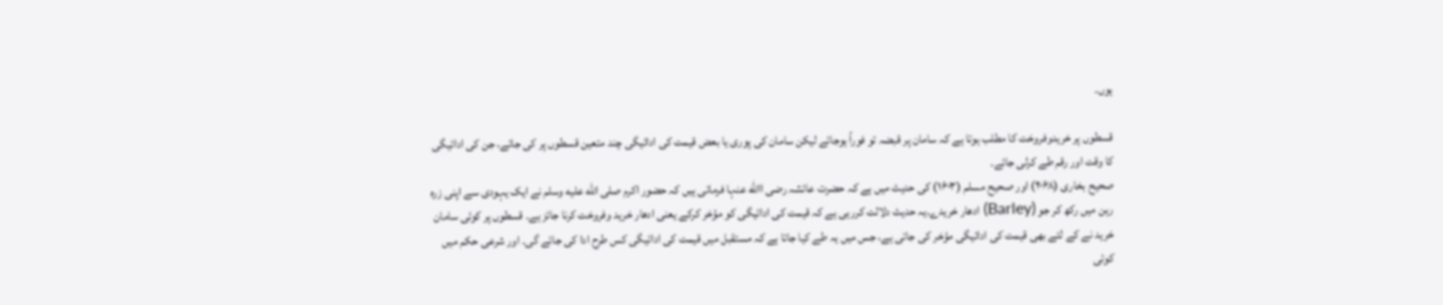ہوں۔

قسطوں پر خریدوفروخت کا مطلب ہوتا ہے کہ سامان پر قبضہ تو فوراً ہوجائے لیکن سامان کی پوری یا بعض قیمت کی ادائیگی چند متعین قسطوں پر کی جائے، جن کی ادائیگی کا وقت اور رقم طے کرلی جائے۔
صحیح بخاری (۲۰۶۸) اور صحیح مسلم (۱۶۰۳) کی حدیث میں ہے کہ حضرت عائشہ رضی االله عنہا فرماتی ہیں کہ حضور اکرم صلى الله عليه وسلم نے ایک یہودی سے اپنی زرہ رہن میں رکھ کر جو (Barley) ادھار خریدے۔یہ حدیث دلالت کررہی ہے کہ قیمت کی ادائیگی کو مؤخر کرکے یعنی ادھار خرید وفروخت کرنا جائز ہے۔ قسطوں پر کوئی سامان خرید نے کے لئے بھی قیمت کی ادائیگی مؤخر کی جاتی ہے، جس میں یہ طے کیا جاتا ہے کہ مستقبل میں قیمت کی ادائیگی کس طرح ادا کی جائے گی۔ اور شرعی حکم میں کوئی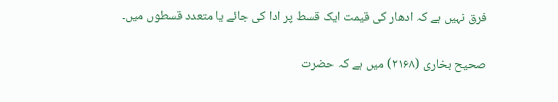فرق نہیں ہے کہ ادھار کی قیمت ایک قسط پر ادا کی جائے یا متعدد قسطوں میں۔

صحیح بخاری (۲۱۶۸) میں ہے کہ حضرت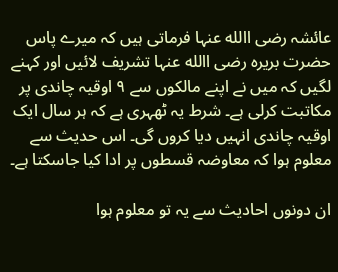عائشہ رضی االله عنہا فرماتی ہیں کہ میرے پاس حضرت بریرہ رضی االله عنہا تشریف لائیں اور کہنے لگیں کہ میں نے اپنے مالکوں سے ۹ اوقیہ چاندی پر مکاتبت کرلی ہے۔ شرط یہ ٹھہری ہے کہ ہر سال ایک اوقیہ چاندی انہیں دیا کروں گی۔ اس حدیث سے معلوم ہوا کہ معاوضہ قسطوں پر ادا کیا جاسکتا ہے۔

ان دونوں احادیث سے یہ تو معلوم ہوا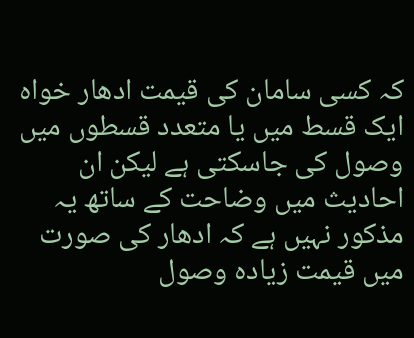کہ کسی سامان کی قیمت ادھار خواہ ایک قسط میں یا متعدد قسطوں میں وصول کی جاسکتی ہے لیکن ان احادیث میں وضاحت کے ساتھ یہ مذکور نہیں ہے کہ ادھار کی صورت میں قیمت زیادہ وصول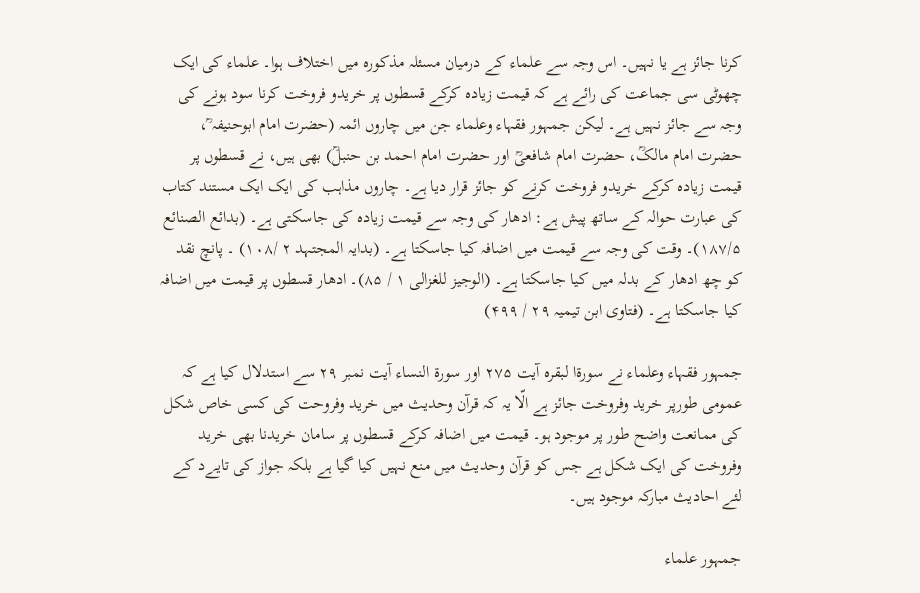کرنا جائز ہے یا نہیں۔ اس وجہ سے علماء کے درمیان مسئلہ مذکورہ میں اختلاف ہوا۔ علماء کی ایک چھوٹی سی جماعت کی رائے ہے کہ قیمت زیادہ کرکے قسطوں پر خریدو فروخت کرنا سود ہونے کی وجہ سے جائز نہیں ہے۔ لیکن جمہور فقہاء وعلماء جن میں چاروں ائمہ (حضرت امام ابوحنیفہ ؒ، حضرت امام مالکؒ، حضرت امام شافعیؒ اور حضرت امام احمد بن حنبلؒ) بھی ہیں، نے قسطوں پر قیمت زیادہ کرکے خریدو فروخت کرنے کو جائز قرار دیا ہے۔ چاروں مذاہب کی ایک ایک مستند کتاب کی عبارت حوالہ کے ساتھ پیش ہے: ادھار کی وجہ سے قیمت زیادہ کی جاسکتی ہے۔ (بدائع الصنائع ۱۸۷/۵)۔ وقت کی وجہ سے قیمت میں اضافہ کیا جاسکتا ہے۔ (بدایہ المجتہد ۲ /۱۰۸) ۔ پانچ نقد کو چھ ادھار کے بدلہ میں کیا جاسکتا ہے۔ (الوجیز للغزالی ۱ / ۸۵)۔ ادھار قسطوں پر قیمت میں اضافہ کیا جاسکتا ہے۔ (فتاوی ابن تیمیہ ۲۹ / ۴۹۹)

جمہور فقہاء وعلماء نے سورۃا لبقرہ آیت ۲۷۵ اور سورۃ النساء آیت نمبر ۲۹ سے استدلال کیا ہے کہ عمومی طورپر خرید وفروخت جائز ہے الّا یہ کہ قرآن وحدیث میں خرید وفروحت کی کسی خاص شکل کی ممانعت واضح طور پر موجود ہو۔ قیمت میں اضافہ کرکے قسطوں پر سامان خریدنا بھی خرید وفروخت کی ایک شکل ہے جس کو قرآن وحدیث میں منع نہیں کیا گیا ہے بلکہ جواز کی تایےد کے لئے احادیث مبارکہ موجود ہیں۔

جمہور علماء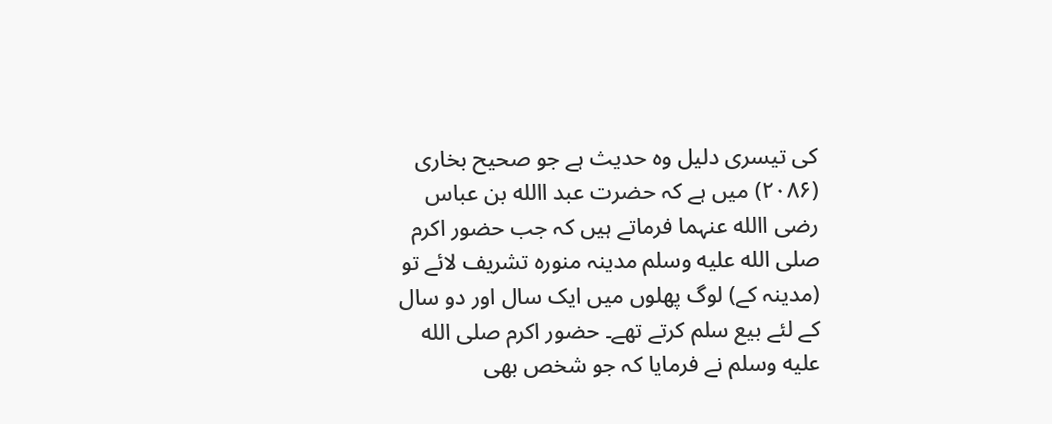کی تیسری دلیل وہ حدیث ہے جو صحیح بخاری (۲۰۸۶) میں ہے کہ حضرت عبد االله بن عباس رضی االله عنہما فرماتے ہیں کہ جب حضور اکرم صلى الله عليه وسلم مدینہ منورہ تشریف لائے تو (مدینہ کے) لوگ پھلوں میں ایک سال اور دو سال کے لئے بیع سلم کرتے تھے۔ حضور اکرم صلى الله عليه وسلم نے فرمایا کہ جو شخص بھی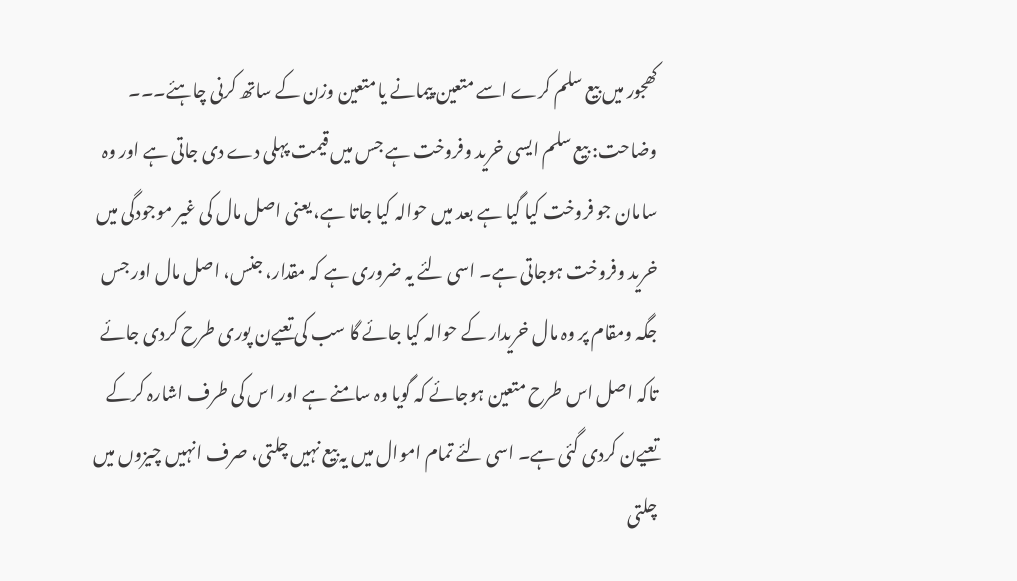کھجور میں بیع سلم کرے اسے متعین پیمانے یا متعین وزن کے ساتھ کرنی چاہئے۔۔۔ وضاحت: بیع سلم ایسی خرید وفروخت ہے جس میں قیمت پہلی دے دی جاتی ہے اور وہ سامان جو فروخت کیا گیا ہے بعد میں حوالہ کیا جاتا ہے، یعنی اصل مال کی غیر موجودگی میں خرید وفروخت ہوجاتی ہے۔ اسی لئے یہ ضروری ہے کہ مقدار، جنس، اصل مال اور جس جگہ ومقام پر وہ مال خریدار کے حوالہ کیا جائے گا سب کی تعیےن پوری طرح کردی جائے تاکہ اصل اس طرح متعین ہوجائے کہ گویا وہ سامنے ہے اور اس کی طرف اشارہ کرکے تعیےن کردی گئی ہے۔ اسی لئے تمام اموال میں یہ بیع نہیں چلتی، صرف انہیں چیزوں میں چلتی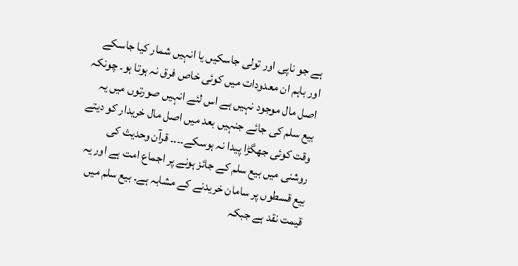ہے جو ناپی اور تولی جاسکیں یا انہیں شمار کیا جاسکے اور باہم ان معدودات میں کوئی خاص فرق نہ ہوتا ہو۔ چونکہ اصل مال موجود نہیں ہے اس لئے انہیں صورتوں میں یہ بیع سلم کی جائے جنہیں بعد میں اصل مال خریدار کو دیتے وقت کوئی جھگڑا پیدا نہ ہوسکے۔۔۔۔ قرآن وحدیث کی روشنی میں بیع سلم کے جائز ہونے پر اجماع امت ہے اور یہ بیع قسطوں پر سامان خریدنے کے مشابہ ہے۔ بیع سلم میں قیمت نقد ہے جبکہ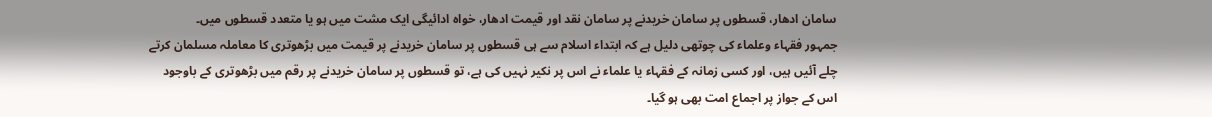سامان ادھار، قسطوں پر سامان خریدنے پر سامان نقد اور قیمت ادھار، خواہ ادائیگی ایک مشت میں ہو یا متعدد قسطوں میں۔
جمہور فقہاء وعلماء کی چوتھی دلیل ہے کہ ابتداء اسلام سے ہی قسطوں پر سامان خریدنے پر قیمت میں بڑھوتری کا معاملہ مسلمان کرتے چلے آئیں ہیں، اور کسی زمانہ کے فقہاء یا علماء نے اس پر نکیر نہیں کی ہے، تو قسطوں پر سامان خریدنے پر رقم میں بڑھوتری کے باوجود اس کے جواز پر اجماع امت بھی ہو گیا۔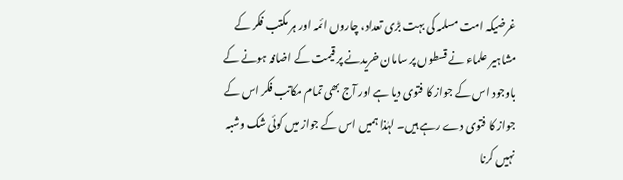غرضیکہ امت مسلمہ کی بہت بڑی تعداد، چاروں ائمہ اور ہر مکتب فکر کے مشاہیر علماء نے قسطوں پر سامان خریدنے پر قیمت کے اضافہ ہونے کے باوجود اس کے جواز کا فتوی دیا ہے اور آج بھی تمام مکاتب فکر اس کے جواز کا فتوی دے رہے ہیں۔ لہٰذا ہمیں اس کے جواز میں کوئی شک وشبہ نہیں کرنا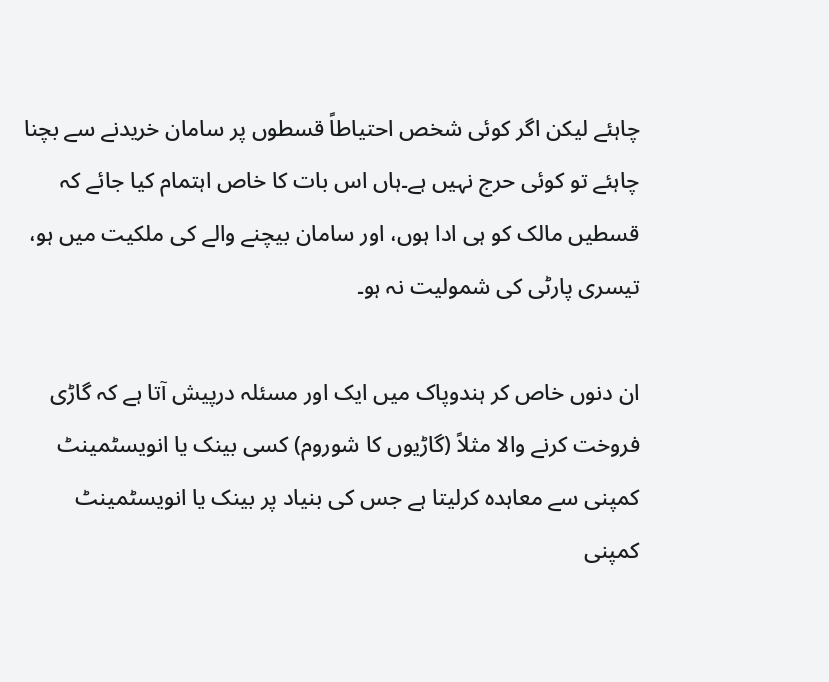چاہئے لیکن اگر کوئی شخص احتیاطاً قسطوں پر سامان خریدنے سے بچنا چاہئے تو کوئی حرج نہیں ہے۔ہاں اس بات کا خاص اہتمام کیا جائے کہ قسطیں مالک کو ہی ادا ہوں، اور سامان بیچنے والے کی ملکیت میں ہو، تیسری پارٹی کی شمولیت نہ ہو۔

ان دنوں خاص کر ہندوپاک میں ایک اور مسئلہ درپیش آتا ہے کہ گاڑی فروخت کرنے والا مثلاً (گاڑیوں کا شوروم) کسی بینک یا انویسٹمینٹ کمپنی سے معاہدہ کرلیتا ہے جس کی بنیاد پر بینک یا انویسٹمینٹ کمپنی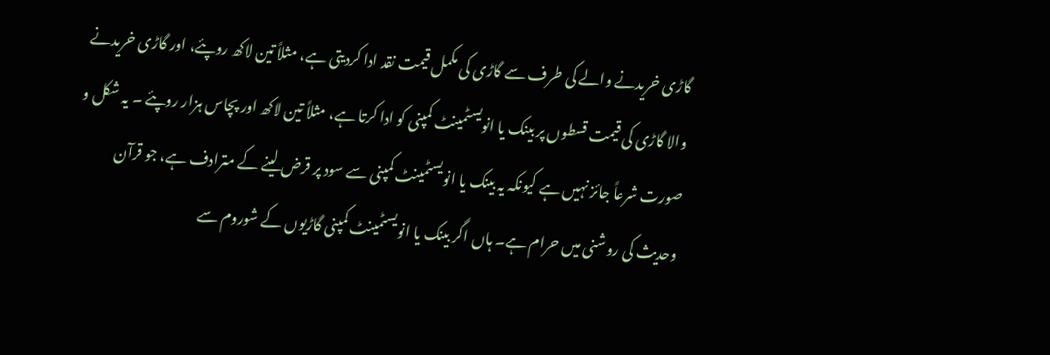گاڑی خریدنے والے کی طرف سے گاڑی کی مکمل قیمت نقد ادا کردیتی ہے، مثلاً تین لاکھ روپئے، اور گاڑی خریدنے والا گاڑی کی قیمت قسطوں پر بینک یا انویسٹمینٹ کمپنی کو ادا کرتا ہے، مثلاً تین لاکھ اور پچاس ہزار روپئے ۔ یہ شکل و صورت شرعاً جائز نہیں ہے کیونکہ یہ بینک یا انویسٹمینٹ کمپنی سے سود پر قرض لینے کے مترادف ہے، جو قرآن وحدیث کی روشنی میں حرام ہے۔ ہاں اگر بینک یا انویسٹمینٹ کمپنی گاڑیوں کے شوروم سے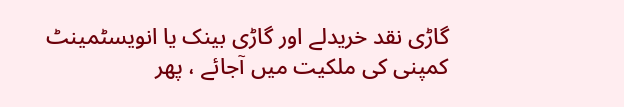گاڑی نقد خریدلے اور گاڑی بینک یا انویسٹمینٹ کمپنی کی ملکیت میں آجائے ، پھر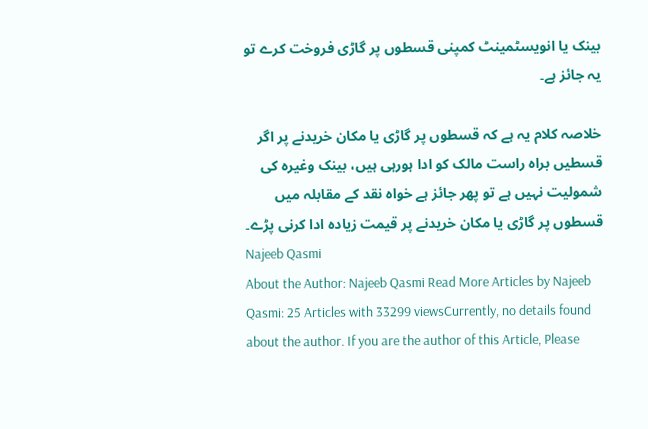بینک یا انویسٹمینٹ کمپنی قسطوں پر گاڑی فروخت کرے تو یہ جائز ہے۔

خلاصہ کلام یہ ہے کہ قسطوں پر گاڑی یا مکان خریدنے پر اگر قسطیں براہ راست مالک کو ادا ہورہی ہیں، بینک وغیرہ کی شمولیت نہیں ہے تو پھر جائز ہے خواہ نقد کے مقابلہ میں قسطوں پر گاڑی یا مکان خریدنے پر قیمت زیادہ ادا کرنی پڑے۔
Najeeb Qasmi
About the Author: Najeeb Qasmi Read More Articles by Najeeb Qasmi: 25 Articles with 33299 viewsCurrently, no details found about the author. If you are the author of this Article, Please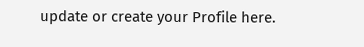update or create your Profile here.